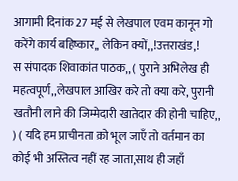आगामी दिनांक 27 मई से लेखपाल एवम कानून गो करेंगे कार्य बहिष्कार,, लेकिन क्यों,,!उत्तराखंड,!
स संपादक शिवाकांत पाठक,, ( पुराने अभिलेख ही महत्वपूर्ण,,लेखपाल आखिर करे तो क्या करे, पुरानी खतौनी लाने की जिम्मेदारी खातेदार की होनी चाहिए,, ) ( यदि हम प्राचीनता क़ो भूल जाएँ तो वर्तमान का कोई भी अस्तित्व नहीं रह जाता,साथ ही जहाँ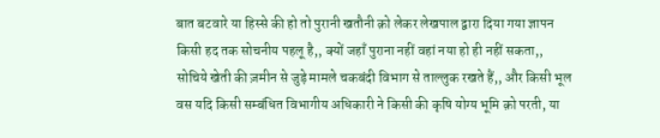बात बटवारे या हिस्से की हो तो पुरानी खतौनी क़ो लेकर लेखपाल द्वारा दिया गया ज्ञापन किसी हद तक सोचनीय पहलू है,, क्यों जहाँ पुराना नहीं वहां नया हो ही नहीं सकता,, सोचिये खेती की ज़मीन से जुड़े मामले चकबंदी विभाग से ताल्लुक रखते हैं,, और किसी भूल वस यदि किसी सम्बंधित विभागीय अधिकारी ने किसी की कृषि योग्य भूमि क़ो परती, या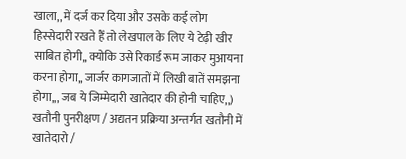खाला,, में दर्ज कर दिया और उसके कई लोग हिस्सेदारी रखते हैँ तो लेखपाल के लिए ये टेढ़ी खीर साबित होगी,, क्योकि उसे रिकार्ड रूम जाकर मुआयना करना होगा,, जार्जर कागजातों में लिखी बातें समझना होगा,,, जब ये जिम्मेदारी खातेदार की होनी चाहिए,,) खतौनी पुनरीक्षण / अद्यतन प्रक्रिया अन्तर्गत खतौनी में खातेदारो /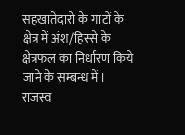सहखातेदारो के गाटों के क्षेत्र में अंश/हिस्से के क्षेत्रफल का निर्धारण किये जाने के सम्बन्ध में। राजस्व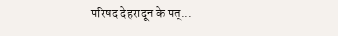परिषद देहरादून के पत्...